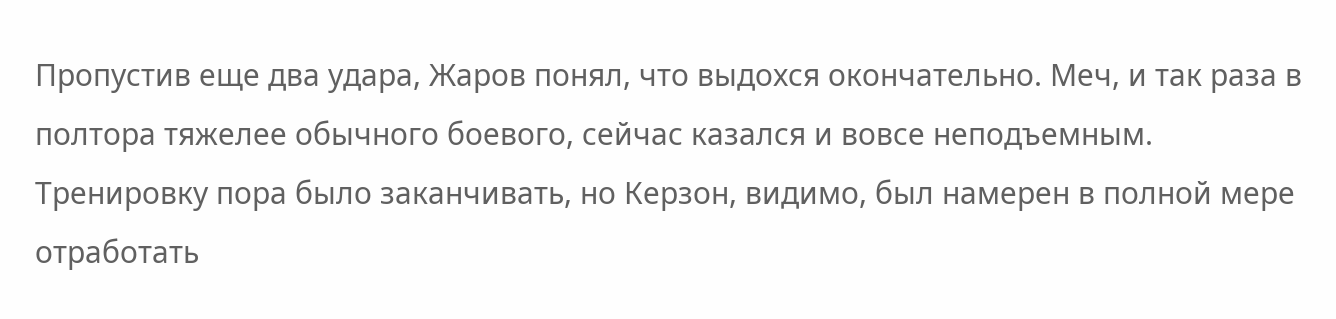Пропустив еще два удара, Жаров понял, что выдохся окончательно. Меч, и так раза в полтора тяжелее обычного боевого, сейчас казался и вовсе неподъемным. Тренировку пора было заканчивать, но Керзон, видимо, был намерен в полной мере отработать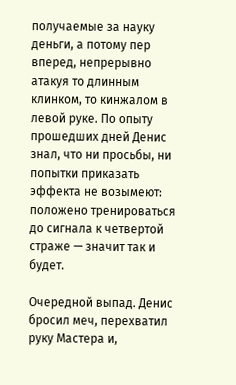получаемые за науку деньги, а потому пер вперед, непрерывно атакуя то длинным клинком, то кинжалом в левой руке. По опыту прошедших дней Денис знал, что ни просьбы, ни попытки приказать эффекта не возымеют: положено тренироваться до сигнала к четвертой страже — значит так и будет.

Очередной выпад. Денис бросил меч, перехватил руку Мастера и,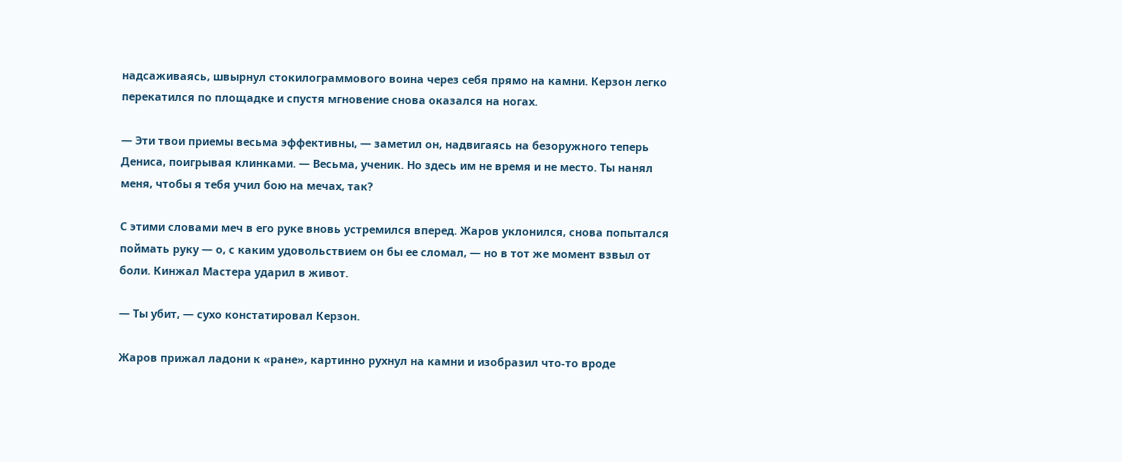надсаживаясь, швырнул стокилограммового воина через себя прямо на камни. Керзон легко перекатился по площадке и спустя мгновение снова оказался на ногах.

— Эти твои приемы весьма эффективны, — заметил он, надвигаясь на безоружного теперь Дениса, поигрывая клинками. — Весьма, ученик. Но здесь им не время и не место. Ты нанял меня, чтобы я тебя учил бою на мечах, так?

С этими словами меч в его руке вновь устремился вперед. Жаров уклонился, снова попытался поймать руку — о, с каким удовольствием он бы ее сломал, — но в тот же момент взвыл от боли. Кинжал Мастера ударил в живот.

— Ты убит, — сухо констатировал Керзон.

Жаров прижал ладони к «ране», картинно рухнул на камни и изобразил что-то вроде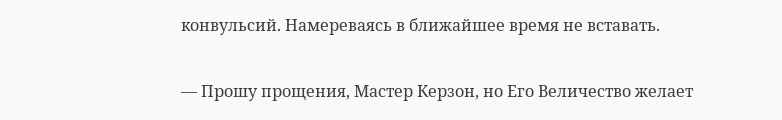конвульсий. Намереваясь в ближайшее время не вставать.

— Прошу прощения, Мастер Керзон, но Его Величество желает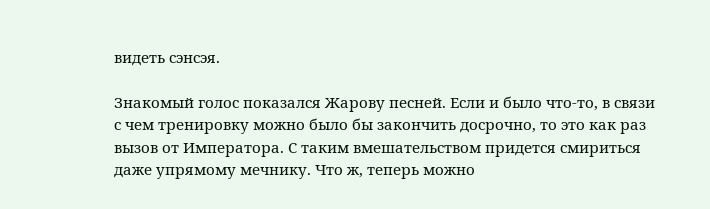видеть сэнсэя.

Знакомый голос показался Жарову песней. Если и было что-то, в связи с чем тренировку можно было бы закончить досрочно, то это как раз вызов от Императора. С таким вмешательством придется смириться даже упрямому мечнику. Что ж, теперь можно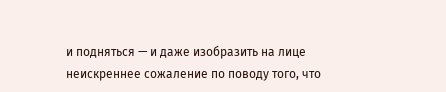и подняться — и даже изобразить на лице неискреннее сожаление по поводу того, что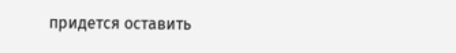придется оставить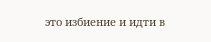это избиение и идти в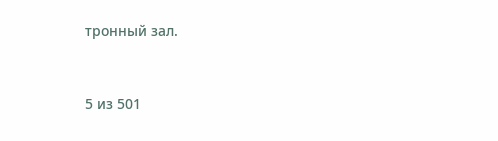тронный зал.



5 из 501